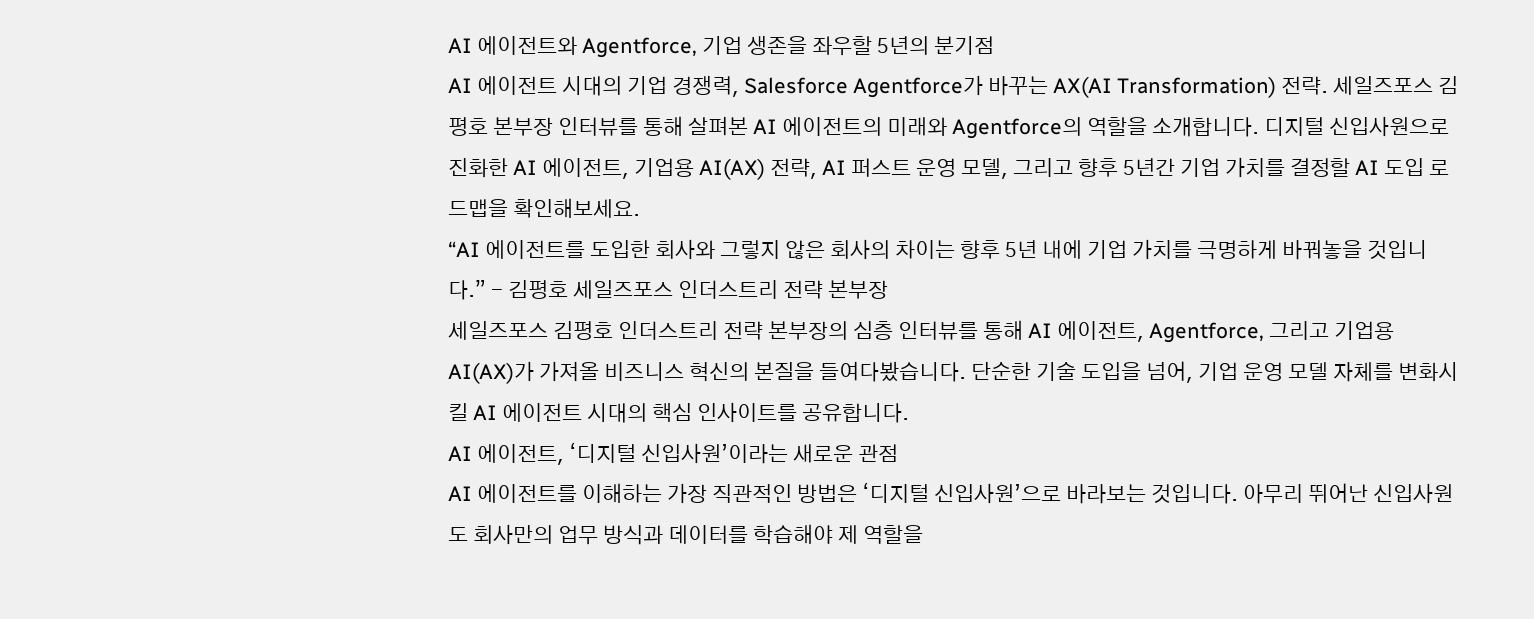AI 에이전트와 Agentforce, 기업 생존을 좌우할 5년의 분기점
AI 에이전트 시대의 기업 경쟁력, Salesforce Agentforce가 바꾸는 AX(AI Transformation) 전략. 세일즈포스 김평호 본부장 인터뷰를 통해 살펴본 AI 에이전트의 미래와 Agentforce의 역할을 소개합니다. 디지털 신입사원으로 진화한 AI 에이전트, 기업용 AI(AX) 전략, AI 퍼스트 운영 모델, 그리고 향후 5년간 기업 가치를 결정할 AI 도입 로드맵을 확인해보세요.
“AI 에이전트를 도입한 회사와 그렇지 않은 회사의 차이는 향후 5년 내에 기업 가치를 극명하게 바꿔놓을 것입니다.” - 김평호 세일즈포스 인더스트리 전략 본부장
세일즈포스 김평호 인더스트리 전략 본부장의 심층 인터뷰를 통해 AI 에이전트, Agentforce, 그리고 기업용 AI(AX)가 가져올 비즈니스 혁신의 본질을 들여다봤습니다. 단순한 기술 도입을 넘어, 기업 운영 모델 자체를 변화시킬 AI 에이전트 시대의 핵심 인사이트를 공유합니다.
AI 에이전트, ‘디지털 신입사원’이라는 새로운 관점
AI 에이전트를 이해하는 가장 직관적인 방법은 ‘디지털 신입사원’으로 바라보는 것입니다. 아무리 뛰어난 신입사원도 회사만의 업무 방식과 데이터를 학습해야 제 역할을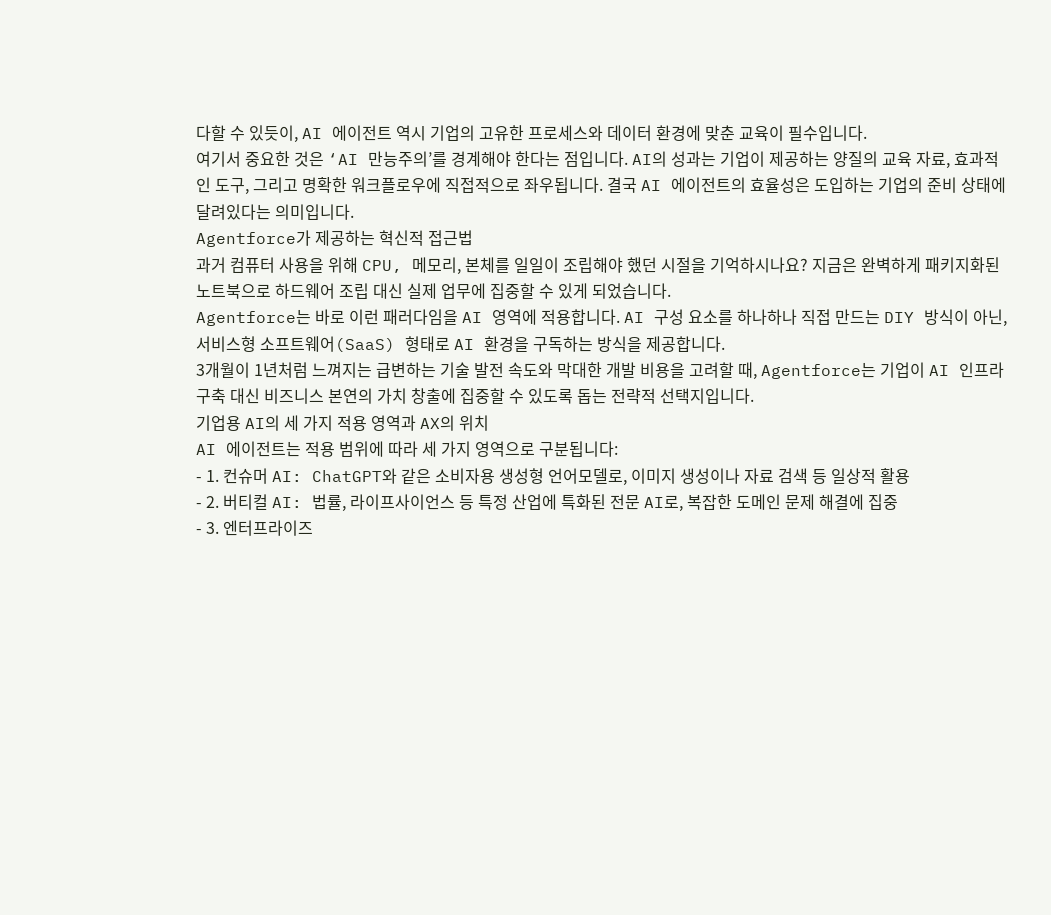다할 수 있듯이, AI 에이전트 역시 기업의 고유한 프로세스와 데이터 환경에 맞춘 교육이 필수입니다.
여기서 중요한 것은 ‘AI 만능주의’를 경계해야 한다는 점입니다. AI의 성과는 기업이 제공하는 양질의 교육 자료, 효과적인 도구, 그리고 명확한 워크플로우에 직접적으로 좌우됩니다. 결국 AI 에이전트의 효율성은 도입하는 기업의 준비 상태에 달려있다는 의미입니다.
Agentforce가 제공하는 혁신적 접근법
과거 컴퓨터 사용을 위해 CPU, 메모리, 본체를 일일이 조립해야 했던 시절을 기억하시나요? 지금은 완벽하게 패키지화된 노트북으로 하드웨어 조립 대신 실제 업무에 집중할 수 있게 되었습니다.
Agentforce는 바로 이런 패러다임을 AI 영역에 적용합니다. AI 구성 요소를 하나하나 직접 만드는 DIY 방식이 아닌, 서비스형 소프트웨어(SaaS) 형태로 AI 환경을 구독하는 방식을 제공합니다.
3개월이 1년처럼 느껴지는 급변하는 기술 발전 속도와 막대한 개발 비용을 고려할 때, Agentforce는 기업이 AI 인프라 구축 대신 비즈니스 본연의 가치 창출에 집중할 수 있도록 돕는 전략적 선택지입니다.
기업용 AI의 세 가지 적용 영역과 AX의 위치
AI 에이전트는 적용 범위에 따라 세 가지 영역으로 구분됩니다:
- 1. 컨슈머 AI: ChatGPT와 같은 소비자용 생성형 언어모델로, 이미지 생성이나 자료 검색 등 일상적 활용
- 2. 버티컬 AI: 법률, 라이프사이언스 등 특정 산업에 특화된 전문 AI로, 복잡한 도메인 문제 해결에 집중
- 3. 엔터프라이즈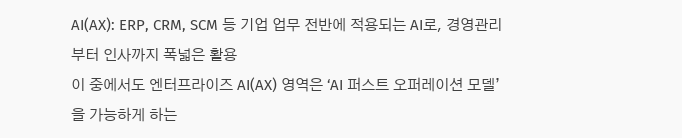AI(AX): ERP, CRM, SCM 등 기업 업무 전반에 적용되는 AI로, 경영관리부터 인사까지 폭넓은 활용
이 중에서도 엔터프라이즈 AI(AX) 영역은 ‘AI 퍼스트 오퍼레이션 모델’을 가능하게 하는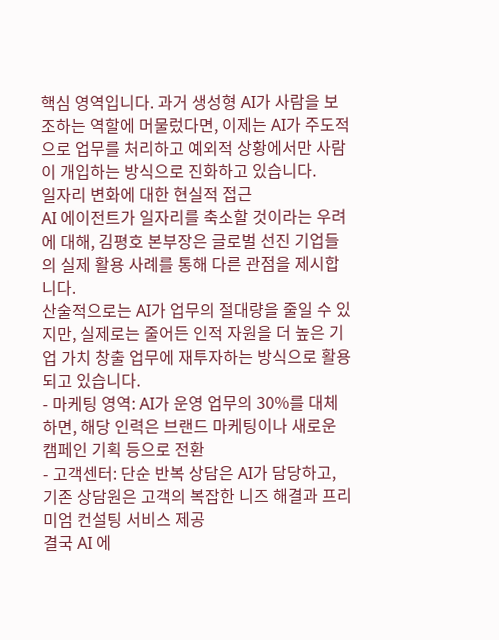핵심 영역입니다. 과거 생성형 AI가 사람을 보조하는 역할에 머물렀다면, 이제는 AI가 주도적으로 업무를 처리하고 예외적 상황에서만 사람이 개입하는 방식으로 진화하고 있습니다.
일자리 변화에 대한 현실적 접근
AI 에이전트가 일자리를 축소할 것이라는 우려에 대해, 김평호 본부장은 글로벌 선진 기업들의 실제 활용 사례를 통해 다른 관점을 제시합니다.
산술적으로는 AI가 업무의 절대량을 줄일 수 있지만, 실제로는 줄어든 인적 자원을 더 높은 기업 가치 창출 업무에 재투자하는 방식으로 활용되고 있습니다.
- 마케팅 영역: AI가 운영 업무의 30%를 대체하면, 해당 인력은 브랜드 마케팅이나 새로운 캠페인 기획 등으로 전환
- 고객센터: 단순 반복 상담은 AI가 담당하고, 기존 상담원은 고객의 복잡한 니즈 해결과 프리미엄 컨설팅 서비스 제공
결국 AI 에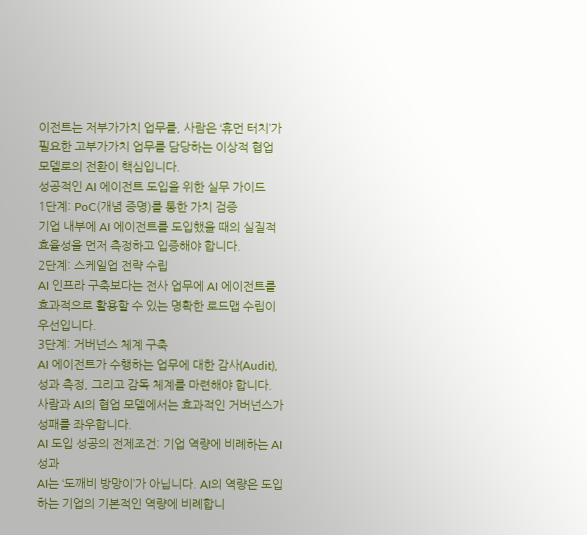이전트는 저부가가치 업무를, 사람은 ‘휴먼 터치’가 필요한 고부가가치 업무를 담당하는 이상적 협업 모델로의 전환이 핵심입니다.
성공적인 AI 에이전트 도입을 위한 실무 가이드
1단계: PoC(개념 증명)를 통한 가치 검증
기업 내부에 AI 에이전트를 도입했을 때의 실질적 효율성을 먼저 측정하고 입증해야 합니다.
2단계: 스케일업 전략 수립
AI 인프라 구축보다는 전사 업무에 AI 에이전트를 효과적으로 활용할 수 있는 명확한 로드맵 수립이 우선입니다.
3단계: 거버넌스 체계 구축
AI 에이전트가 수행하는 업무에 대한 감사(Audit), 성과 측정, 그리고 감독 체계를 마련해야 합니다. 사람과 AI의 협업 모델에서는 효과적인 거버넌스가 성패를 좌우합니다.
AI 도입 성공의 전제조건: 기업 역량에 비례하는 AI 성과
AI는 ‘도깨비 방망이’가 아닙니다. AI의 역량은 도입하는 기업의 기본적인 역량에 비례합니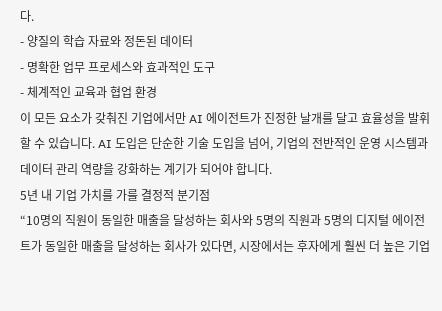다.
- 양질의 학습 자료와 정돈된 데이터
- 명확한 업무 프로세스와 효과적인 도구
- 체계적인 교육과 협업 환경
이 모든 요소가 갖춰진 기업에서만 AI 에이전트가 진정한 날개를 달고 효율성을 발휘할 수 있습니다. AI 도입은 단순한 기술 도입을 넘어, 기업의 전반적인 운영 시스템과 데이터 관리 역량을 강화하는 계기가 되어야 합니다.
5년 내 기업 가치를 가를 결정적 분기점
“10명의 직원이 동일한 매출을 달성하는 회사와 5명의 직원과 5명의 디지털 에이전트가 동일한 매출을 달성하는 회사가 있다면, 시장에서는 후자에게 훨씬 더 높은 기업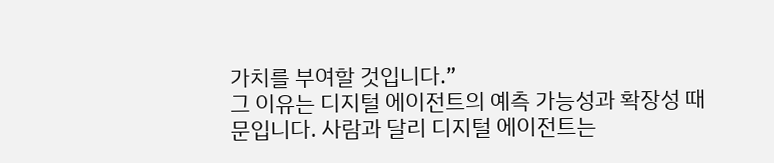가치를 부여할 것입니다.”
그 이유는 디지털 에이전트의 예측 가능성과 확장성 때문입니다. 사람과 달리 디지털 에이전트는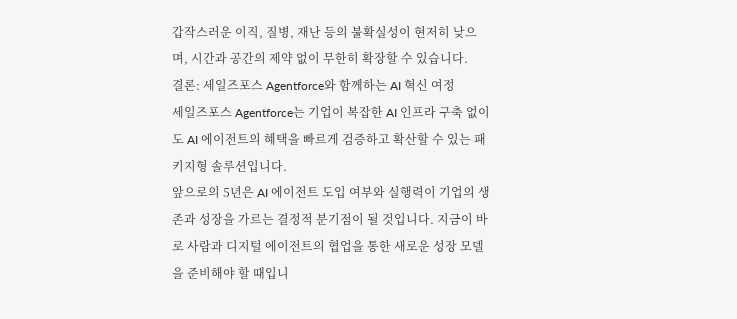갑작스러운 이직, 질병, 재난 등의 불확실성이 현저히 낮으며, 시간과 공간의 제약 없이 무한히 확장할 수 있습니다.
결론: 세일즈포스 Agentforce와 함께하는 AI 혁신 여정
세일즈포스 Agentforce는 기업이 복잡한 AI 인프라 구축 없이도 AI 에이전트의 혜택을 빠르게 검증하고 확산할 수 있는 패키지형 솔루션입니다.
앞으로의 5년은 AI 에이전트 도입 여부와 실행력이 기업의 생존과 성장을 가르는 결정적 분기점이 될 것입니다. 지금이 바로 사람과 디지털 에이전트의 협업을 통한 새로운 성장 모델을 준비해야 할 때입니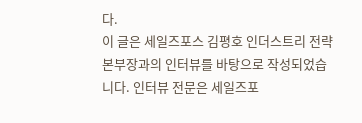다.
이 글은 세일즈포스 김평호 인더스트리 전략 본부장과의 인터뷰를 바탕으로 작성되었습니다. 인터뷰 전문은 세일즈포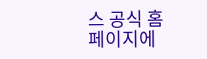스 공식 홈페이지에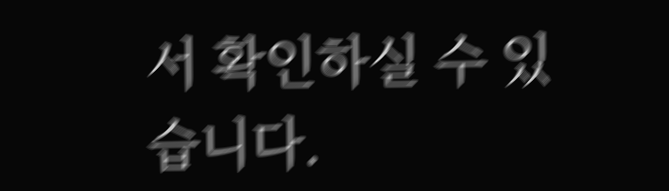서 확인하실 수 있습니다.